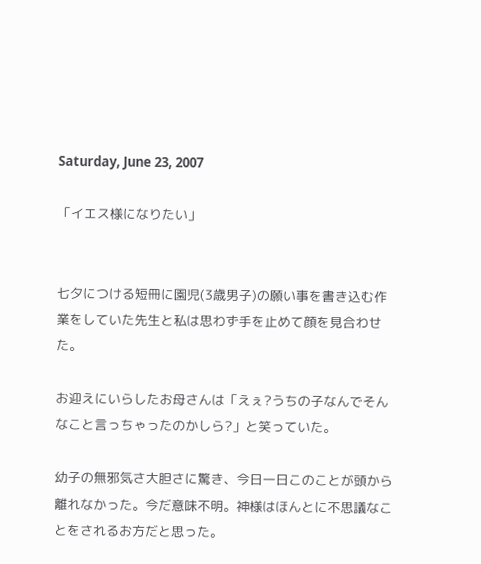Saturday, June 23, 2007

「イエス様になりたい」


七夕につける短冊に園児(3歳男子)の願い事を書き込む作業をしていた先生と私は思わず手を止めて顔を見合わせた。

お迎えにいらしたお母さんは「えぇ?うちの子なんでそんなこと言っちゃったのかしら?」と笑っていた。

幼子の無邪気さ大胆さに驚き、今日一日このことが頭から離れなかった。今だ意味不明。神様はほんとに不思議なことをされるお方だと思った。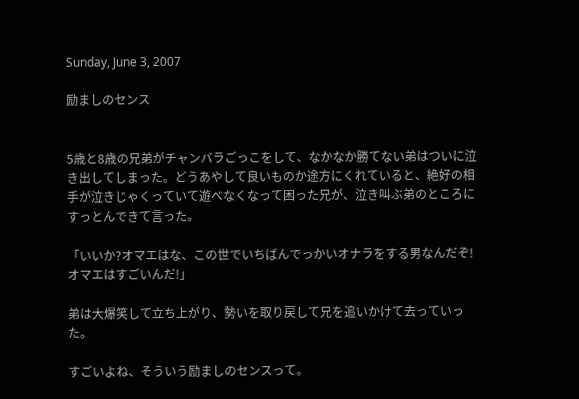Sunday, June 3, 2007

励ましのセンス


5歳と8歳の兄弟がチャンバラごっこをして、なかなか勝てない弟はついに泣き出してしまった。どうあやして良いものか途方にくれていると、絶好の相手が泣きじゃくっていて遊べなくなって困った兄が、泣き叫ぶ弟のところにすっとんできて言った。

「いいか?オマエはな、この世でいちばんでっかいオナラをする男なんだぞ!オマエはすごいんだ!」

弟は大爆笑して立ち上がり、勢いを取り戻して兄を追いかけて去っていった。

すごいよね、そういう励ましのセンスって。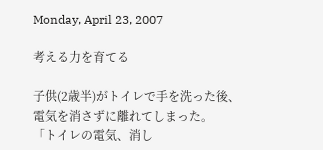Monday, April 23, 2007

考える力を育てる

子供(2歳半)がトイレで手を洗った後、
電気を消さずに離れてしまった。
「トイレの電気、消し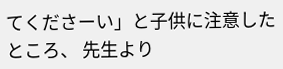てくださーい」と子供に注意したところ、 先生より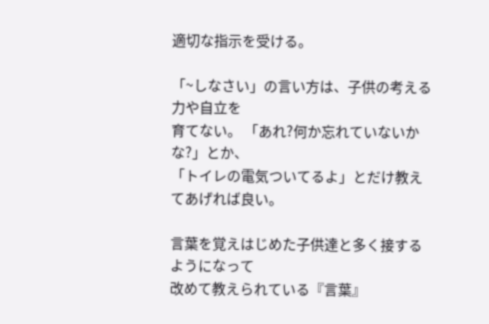適切な指示を受ける。

「~しなさい」の言い方は、子供の考える力や自立を
育てない。 「あれ?何か忘れていないかな?」とか、
「トイレの電気ついてるよ」とだけ教えてあげれば良い。

言葉を覚えはじめた子供達と多く接するようになって
改めて教えられている『言葉』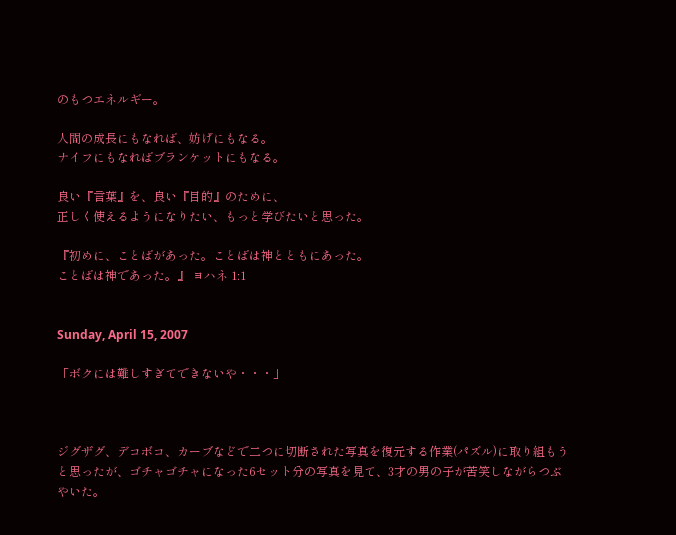のもつエネルギー。

人間の成長にもなれば、妨げにもなる。
ナイフにもなればブランケットにもなる。

良い『言葉』を、良い『目的』のために、
正しく使えるようになりたい、もっと学びたいと思った。

『初めに、ことばがあった。ことばは神とともにあった。
ことばは神であった。』 ヨハネ 1:1


Sunday, April 15, 2007

「ボクには難しすぎてできないや・・・」



ジグザグ、デコボコ、カーブなどで二つに切断された写真を復元する作業(パズル)に取り組もうと思ったが、ゴチャゴチャになった6セット分の写真を見て、3才の男の子が苦笑しながらつぶやいた。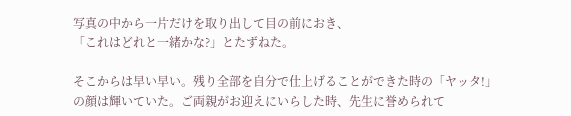写真の中から一片だけを取り出して目の前におき、
「これはどれと一緒かな?」とたずねた。

そこからは早い早い。残り全部を自分で仕上げることができた時の「ヤッタ!」の顔は輝いていた。ご両親がお迎えにいらした時、先生に誉められて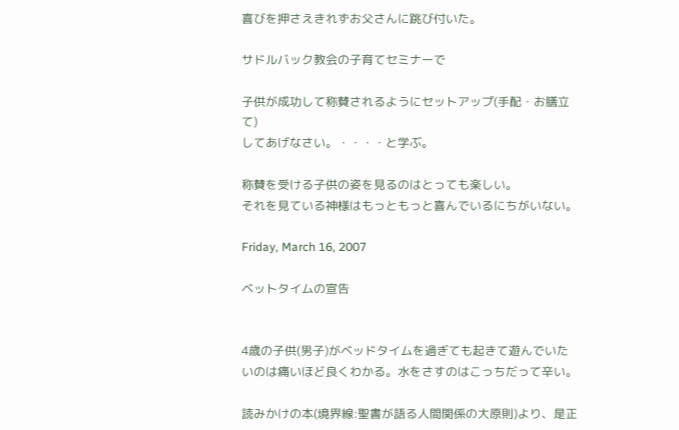喜びを押さえきれずお父さんに跳び付いた。

サドルバック教会の子育てセミナーで

子供が成功して称賛されるようにセットアップ(手配・お膳立て)
してあげなさい。・・・・と学ぶ。

称賛を受ける子供の姿を見るのはとっても楽しい。
それを見ている神様はもっともっと喜んでいるにちがいない。

Friday, March 16, 2007

ベットタイムの宣告


4歳の子供(男子)がベッドタイムを過ぎても起きて遊んでいたいのは痛いほど良くわかる。水をさすのはこっちだって辛い。

読みかけの本(境界線:聖書が語る人間関係の大原則)より、是正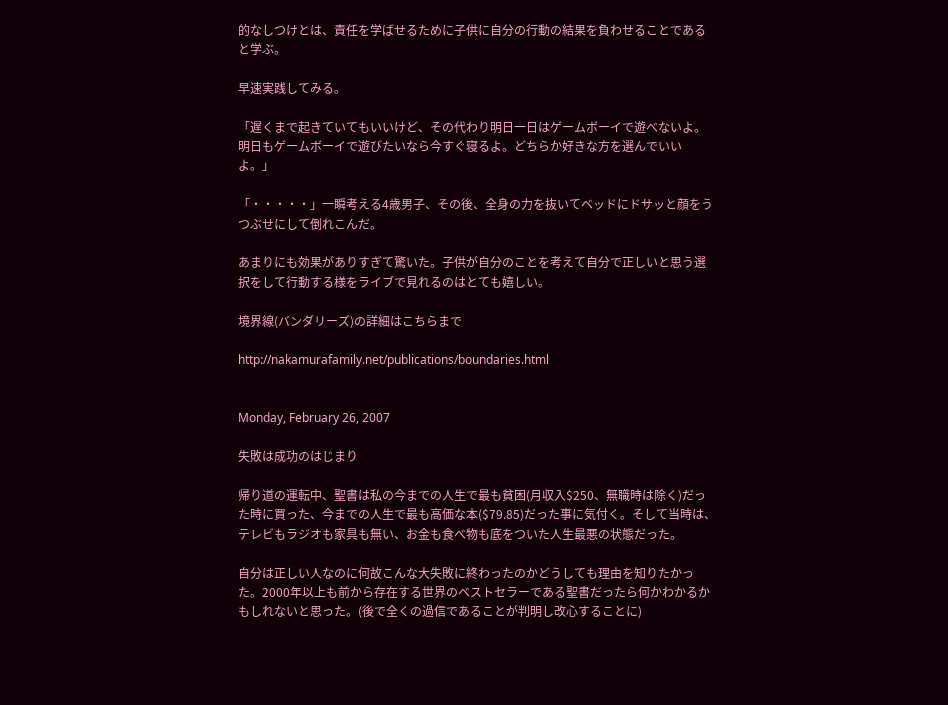的なしつけとは、責任を学ばせるために子供に自分の行動の結果を負わせることであると学ぶ。

早速実践してみる。

「遅くまで起きていてもいいけど、その代わり明日一日はゲームボーイで遊べないよ。明日もゲームボーイで遊びたいなら今すぐ寝るよ。どちらか好きな方を選んでいいよ。」

「・・・・・」一瞬考える4歳男子、その後、全身の力を抜いてベッドにドサッと顔をうつぶせにして倒れこんだ。

あまりにも効果がありすぎて驚いた。子供が自分のことを考えて自分で正しいと思う選択をして行動する様をライブで見れるのはとても嬉しい。

境界線(バンダリーズ)の詳細はこちらまで

http://nakamurafamily.net/publications/boundaries.html


Monday, February 26, 2007

失敗は成功のはじまり

帰り道の運転中、聖書は私の今までの人生で最も貧困(月収入$250、無職時は除く)だった時に買った、今までの人生で最も高価な本($79.85)だった事に気付く。そして当時は、テレビもラジオも家具も無い、お金も食べ物も底をついた人生最悪の状態だった。

自分は正しい人なのに何故こんな大失敗に終わったのかどうしても理由を知りたかった。2000年以上も前から存在する世界のベストセラーである聖書だったら何かわかるかもしれないと思った。(後で全くの過信であることが判明し改心することに)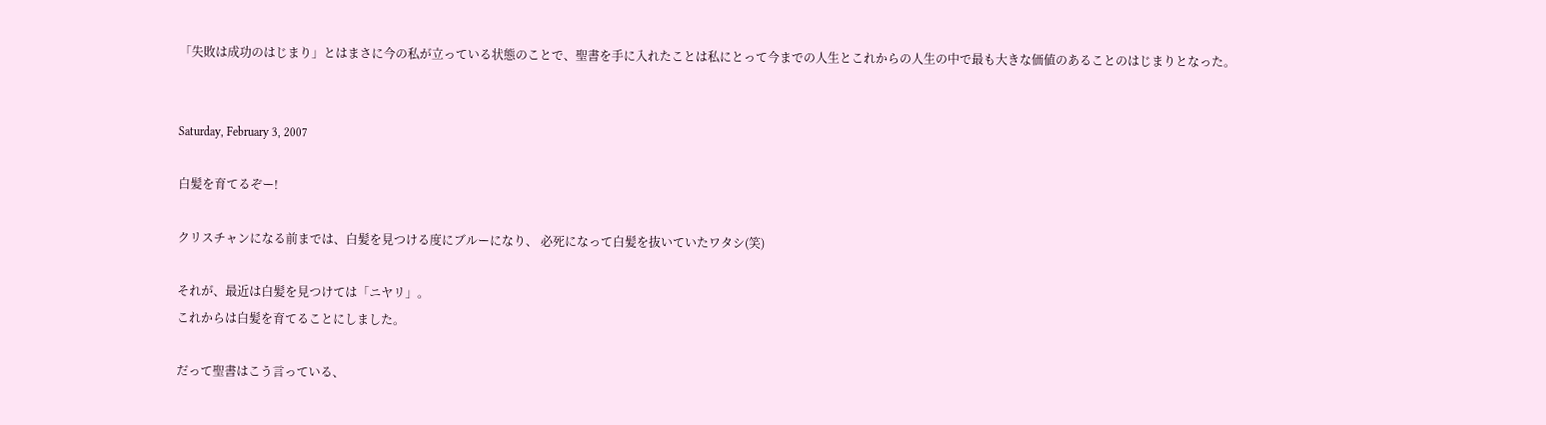「失敗は成功のはじまり」とはまさに今の私が立っている状態のことで、聖書を手に入れたことは私にとって今までの人生とこれからの人生の中で最も大きな価値のあることのはじまりとなった。


Saturday, February 3, 2007

白髪を育てるぞー!

クリスチャンになる前までは、白髪を見つける度にブルーになり、 必死になって白髪を抜いていたワタシ(笑)

それが、最近は白髪を見つけては「ニヤリ」。
これからは白髪を育てることにしました。

だって聖書はこう言っている、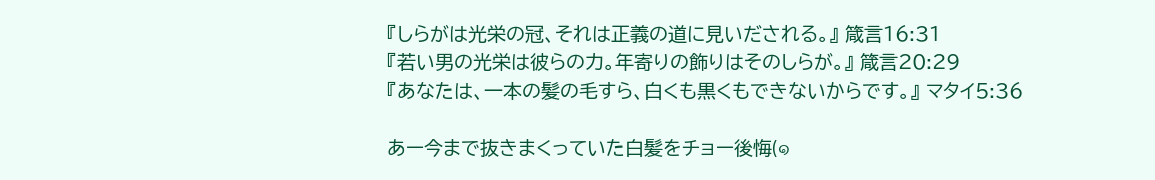『しらがは光栄の冠、それは正義の道に見いだされる。』 箴言16:31
『若い男の光栄は彼らの力。年寄りの飾りはそのしらが。』 箴言20:29
『あなたは、一本の髪の毛すら、白くも黒くもできないからです。』 マタイ5:36

あー今まで抜きまくっていた白髪をチョー後悔(๑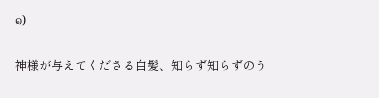๑)

神様が与えてくださる白髪、知らず知らずのう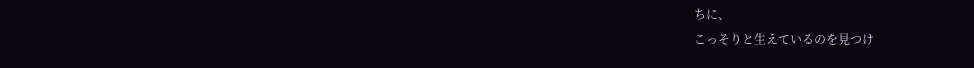ちに、
こっそりと生えているのを見つけ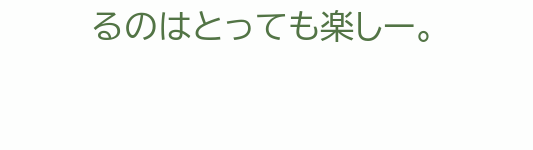るのはとっても楽しー。